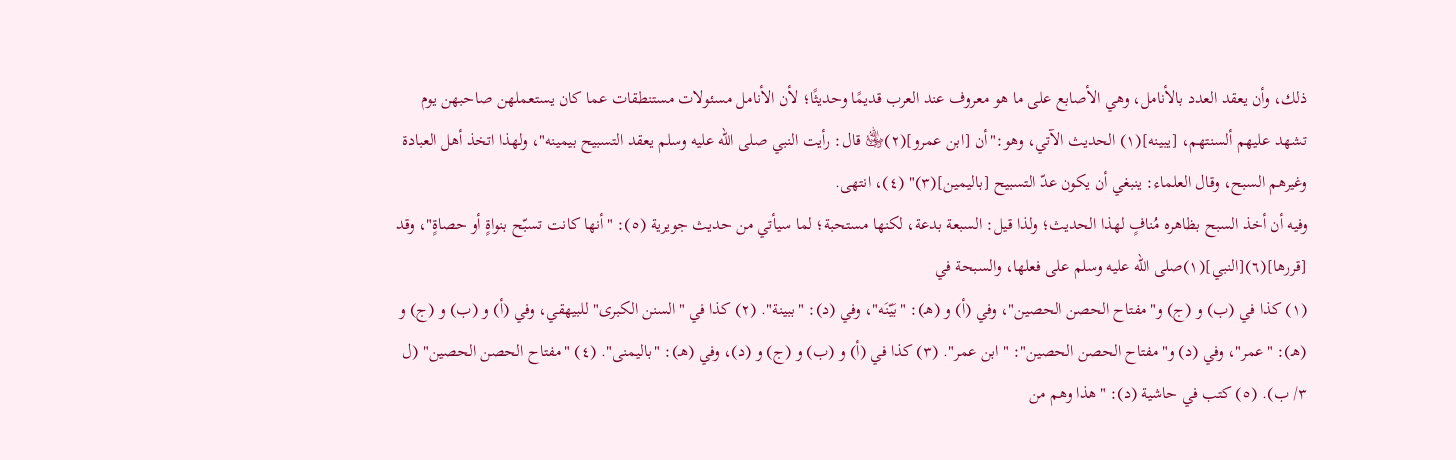ذلك، وأن يعقد العدد بالأنامل، وهي الأصابع على ما هو معروف عند العرب قديمًا وحديثًا؛ لأن الأنامل مسئولات مستنطقات عما كان يستعملهن صاحبهن يوم تشهد عليهم ألسنتهم، [يبينه](١) الحديث الآتي، وهو:"أن [ابن عمرو](٢)﵁ قال: رأيت النبي صلى الله عليه وسلم يعقد التسبيح بيمينه"، ولهذا اتخذ أهل العبادة وغيرهم السبح، وقال العلماء: ينبغي أن يكون عدّ التسبيح [باليمين](٣)" (٤)، انتهى.
وفيه أن أخذ السبح بظاهره مُنافٍ لهذا الحديث؛ ولذا قيل: السبعة بدعة، لكنها مستحبة؛ لما سيأتي من حديث جويرية (٥): "أنها كانت تسبّح بنواةٍ أو حصاةٍ"، وقد [قررها](٦)[النبي](١)صلى الله عليه وسلم على فعلها، والسبحة في
(١) كذا في (ب) و (ج) و"مفتاح الحصن الحصين"، وفي (أ) و (هـ): "بَيّنَه"، وفي (د): "ببينة". (٢) كذا في "السنن الكبرى" للبيهقي، وفي (أ) و (ب) و (ج) و (هـ): "عمر"، وفي (د) و"مفتاح الحصن الحصين": "ابن عمر". (٣) كذا في (أ) و (ب) و (ج) و (د)، وفي (هـ): "باليمنى". (٤) "مفتاح الحصن الحصين" (ل ٣/ ب). (٥) كتب في حاشية (د): "هذا وهم من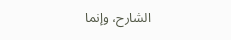الشارح، وإنما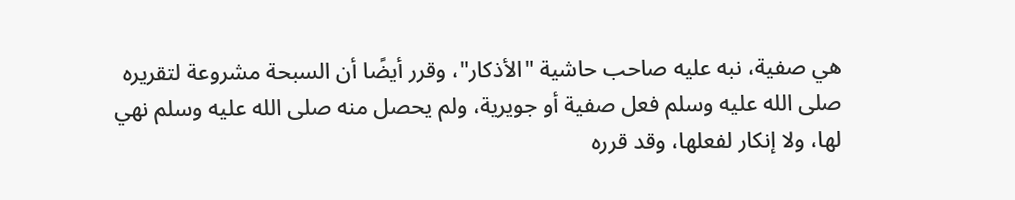هي صفية، نبه عليه صاحب حاشية "الأذكار"، وقرر أيضًا أن السبحة مشروعة لتقريره صلى الله عليه وسلم فعل صفية أو جويرية، ولم يحصل منه صلى الله عليه وسلم نهي لها، ولا إنكار لفعلها، وقد قرره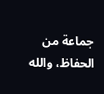جماعة من الحفاظ، والله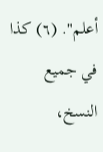أعلم". (٦) كذا في جميع النسخ،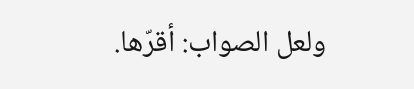ولعل الصواب: أقرّها.